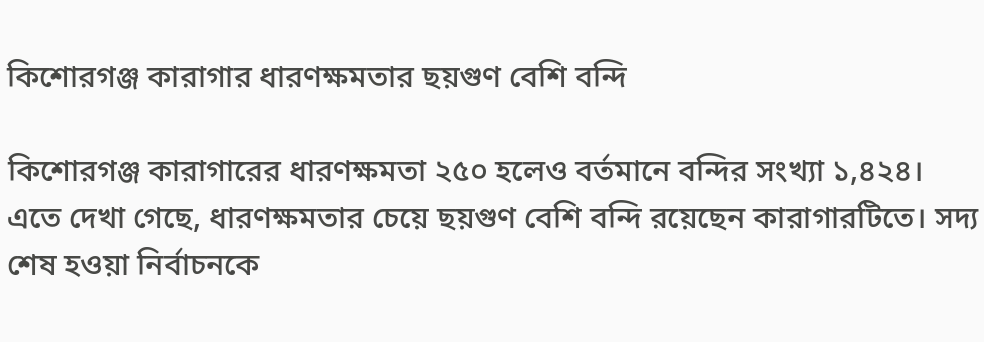কিশোরগঞ্জ কারাগার ধারণক্ষমতার ছয়গুণ বেশি বন্দি

কিশোরগঞ্জ কারাগারের ধারণক্ষমতা ২৫০ হলেও বর্তমানে বন্দির সংখ্যা ১,৪২৪। এতে দেখা গেছে, ধারণক্ষমতার চেয়ে ছয়গুণ বেশি বন্দি রয়েছেন কারাগারটিতে। সদ্য শেষ হওয়া নির্বাচনকে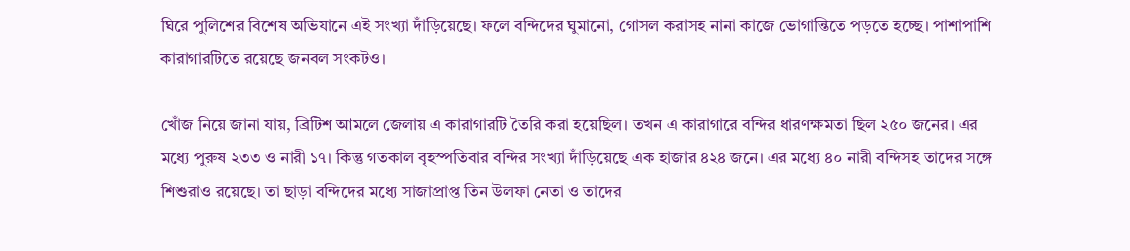ঘিরে পুলিশের বিশেষ অভিযানে এই সংখ্যা দাঁড়িয়েছে। ফলে বন্দিদের ঘুমানো, গোসল করাসহ নানা কাজে ভোগান্তিতে পড়তে হচ্ছে। পাশাপাশি কারাগারটিতে রয়েছে জনবল সংকটও।

খোঁজ নিয়ে জানা যায়, ব্রিটিশ আমলে জেলায় এ কারাগারটি তৈরি করা হয়েছিল। তখন এ কারাগারে বন্দির ধারণক্ষমতা ছিল ২৫০ জনের। এর মধ্যে পুরুষ ২৩৩ ও নারী ১৭। কিন্তু গতকাল বৃহস্পতিবার বন্দির সংখ্যা দাঁড়িয়েছে এক হাজার ৪২৪ জনে। এর মধ্যে ৪০ নারী বন্দিসহ তাদের সঙ্গে শিশুরাও রয়েছে। তা ছাড়া বন্দিদের মধ্যে সাজাপ্রাপ্ত তিন উলফা নেতা ও তাদের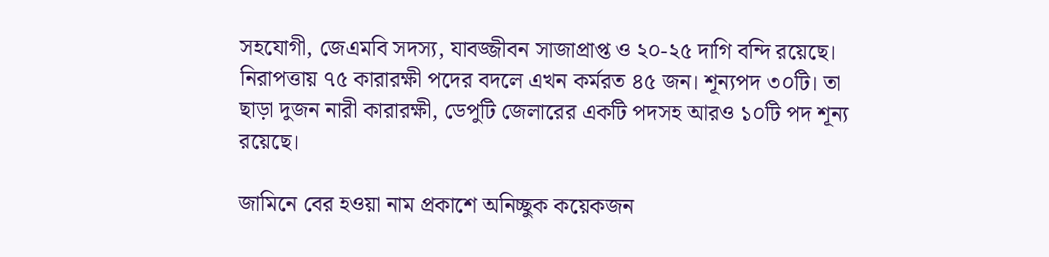সহযোগী, জেএমবি সদস্য, যাবজ্জীবন সাজাপ্রাপ্ত ও ২০-২৫ দাগি বন্দি রয়েছে। নিরাপত্তায় ৭৫ কারারক্ষী পদের বদলে এখন কর্মরত ৪৫ জন। শূন্যপদ ৩০টি। তা ছাড়া দুজন নারী কারারক্ষী, ডেপুটি জেলারের একটি পদসহ আরও ১০টি পদ শূন্য রয়েছে।

জামিনে বের হওয়া নাম প্রকাশে অনিচ্ছুক কয়েকজন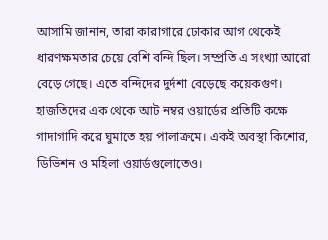আসামি জানান, তারা কারাগারে ঢোকার আগ থেকেই ধারণক্ষমতার চেয়ে বেশি বন্দি ছিল। সম্প্রতি এ সংখ্যা আরো বেড়ে গেছে। এতে বন্দিদের দুর্দশা বেড়েছে কয়েকগুণ। হাজতিদের এক থেকে আট নম্বর ওয়ার্ডের প্রতিটি কক্ষে গাদাগাদি করে ঘুমাতে হয় পালাক্রমে। একই অবস্থা কিশোর, ডিভিশন ও মহিলা ওয়ার্ডগুলোতেও।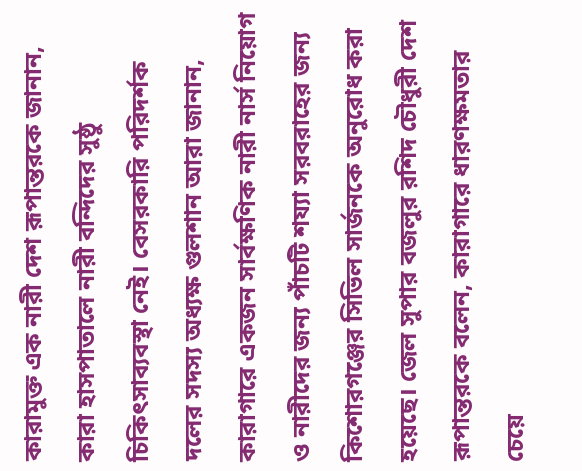কারামুক্ত এক নারী দেশ রূপান্তরকে জানান, কারা হাসপাতালে নারী বন্দিদের সুষ্ঠু চিকিৎসাব্যবস্থা নেই। বেসরকারি পরিদর্শক দলের সদস্য অধ্যক্ষ গুলশান আরা জানান, কারাগারে একজন সার্বক্ষণিক নারী নার্স নিয়োগ ও নারীদের জন্য পাঁচটি শয্যা সরবরাহের জন্য কিশোরগঞ্জের সিভিল সার্জনকে অনুরোধ করা হয়েছে। জেল সুপার বজলুর রশিদ চৌধুরী দেশ রূপান্তরকে বলেন, কারাগারে ধারণক্ষমতার চেয়ে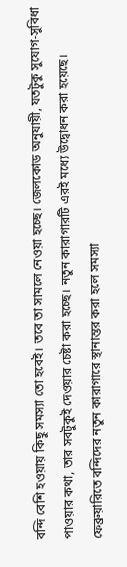বন্দি বেশি হওয়ায় কিছু সমস্যা তো হবেই। তবে তা সামলে নেওয়া হচ্ছে। জেলকোড অনুযায়ী, যতটুকু সুযোগ-সুবিধা পাওয়ার কথা, তার সবটুকুই দেওয়ার চেষ্টা করা হচ্ছে। নতুন কারাগারটি এরই মধ্যে উদ্বোধন করা হয়েছে। ফেব্রুয়ারিতে বন্দিদের নতুন কারাগারে স্থানান্তর করা হলে সমস্যা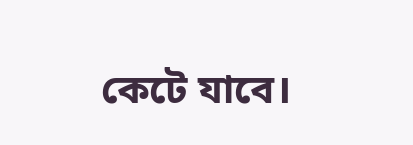কেটে যাবে।